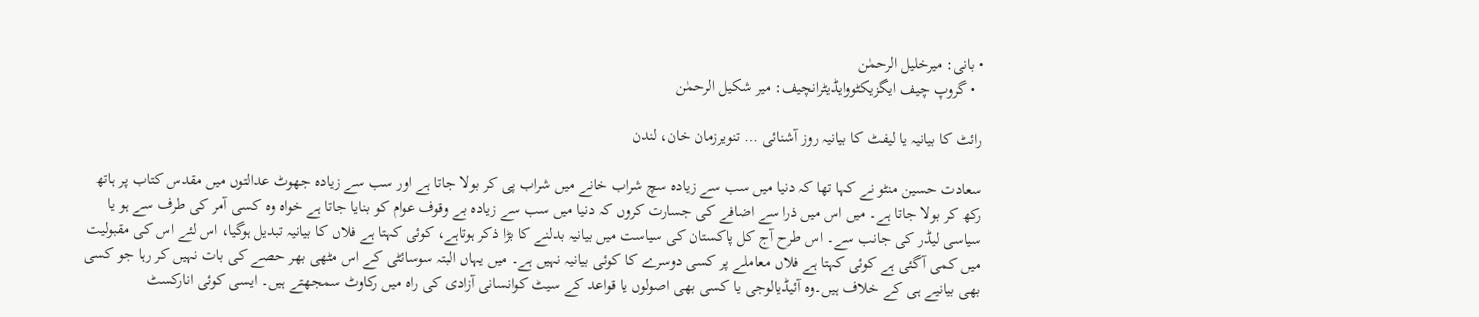• بانی: میرخلیل الرحمٰن
  • گروپ چیف ایگزیکٹووایڈیٹرانچیف: میر شکیل الرحمٰن

رائٹ کا بیانیہ یا لیفٹ کا بیانیہ روز آشنائی … تنویرزمان خان، لندن

سعادت حسین منٹو نے کہا تھا کہ دنیا میں سب سے زیادہ سچ شراب خانے میں شراب پی کر بولا جاتا ہے اور سب سے زیادہ جھوٹ عدالتوں میں مقدس کتاب پر ہاتھ رکھ کر بولا جاتا ہے۔ میں اس میں ذرا سے اضافے کی جسارت کروں کہ دنیا میں سب سے زیادہ بے وقوف عوام کو بنایا جاتا ہے خواہ وہ کسی آمر کی طرف سے ہو یا سیاسی لیڈر کی جانب سے۔ اس طرح آج کل پاکستان کی سیاست میں بیانیہ بدلنے کا بڑا ذکر ہوتاہے، کوئی کہتا ہے فلاں کا بیانیہ تبدیل ہوگیا، اس لئے اس کی مقبولیت میں کمی آگئی ہے کوئی کہتا ہے فلاں معاملے پر کسی دوسرے کا کوئی بیانیہ نہیں ہے۔ میں یہاں البتہ سوسائٹی کے اس مٹھی بھر حصے کی بات نہیں کر رہا جو کسی بھی بیانیے ہی کے خلاف ہیں۔وہ آئیڈیالوجی یا کسی بھی اصولوں یا قواعد کے سیٹ کوانسانی آزادی کی راہ میں رکاوٹ سمجھتے ہیں۔ ایسی کوئی انارکسٹ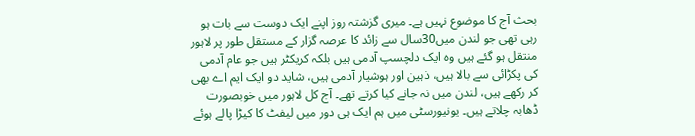بحث آج کا موضوع نہیں ہے۔ میری گزشتہ روز اپنے ایک دوست سے بات ہو رہی تھی جو لندن میں30سال سے زائد کا عرصہ گزار کے مستقل طور پر لاہور منتقل ہو گئے ہیں وہ ایک دلچسپ آدمی ہیں بلکہ کریکٹر ہیں جو عام آدمی کی پکڑائی سے بالا ہیں، ذہین اور ہوشیار آدمی ہیں، شاید دو ایک ایم اے بھی کر رکھے ہیں، لندن میں نہ جانے کیا کرتے تھے۔ آج کل لاہور میں خوبصورت ڈھابہ چلاتے ہیں۔ یونیورسٹی میں ہم ایک ہی دور میں لیفٹ کا کیڑا پالے ہوئے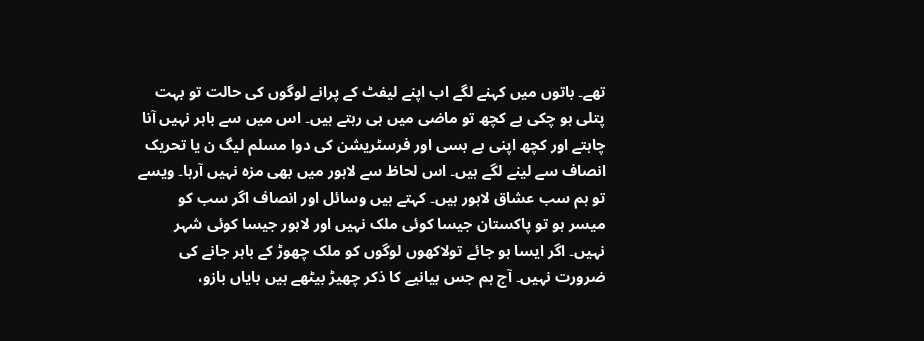تھے۔ باتوں میں کہنے لگے اب اپنے لیفٹ کے پرانے لوگوں کی حالت تو بہت پتلی ہو چکی ہے کچھ تو ماضی میں ہی رہتے ہیں۔ اس میں سے باہر نہیں آنا چاہتے اور کچھ اپنی بے بسی اور فرسٹریشن کی دوا مسلم لیگ ن یا تحریک انصاف سے لینے لگے ہیں۔ اس لحاظ سے لاہور میں بھی مزہ نہیں آرہا۔ ویسے تو ہم سب عشاق لاہور ہیں۔ کہتے ہیں وسائل اور انصاف اگر سب کو میسر ہو تو پاکستان جیسا کوئی ملک نہیں اور لاہور جیسا کوئی شہر نہیں۔ اگر ایسا ہو جائے تولاکھوں لوگوں کو ملک چھوڑ کے باہر جانے کی ضرورت نہیں۔ آج ہم جس بیانیے کا ذکر چھیڑ بیٹھے ہیں بایاں بازو،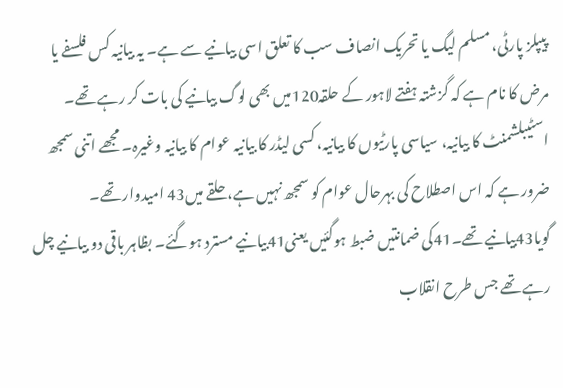پیپلز پارٹی، مسلم لیگ یا تحریک انصاف سب کا تعلق اسی بیانیے سے ہے۔ یہ بیانیہ کس فلسفے یا مرض کا نام ہے کہ گزشتہ ہفتے لاہور کے حلقہ120میں بھی لوگ بیانیے کی بات کر رہے تھے۔ اسٹیبلشمنٹ کا بیانیہ، سیاسی پارٹیوں کا بیانیہ، کسی لیڈر کا بیانیہ عوام کا بیانیہ وغیرہ۔ مجھے اتنی سمجھ ضرور ہے کہ اس اصطلاح کی بہرحال عوام کو سمجھ نہیں ہے، حلقے میں43 امیدوار تھے۔ گویا43بیانیے تھے۔41کی ضمانتیں ضبط ہوگئیں یعنی41بیانیے مسترد ہوگئے۔ بظاہر باقی دو بیانیے چل رہے تھے جس طرح انقلاب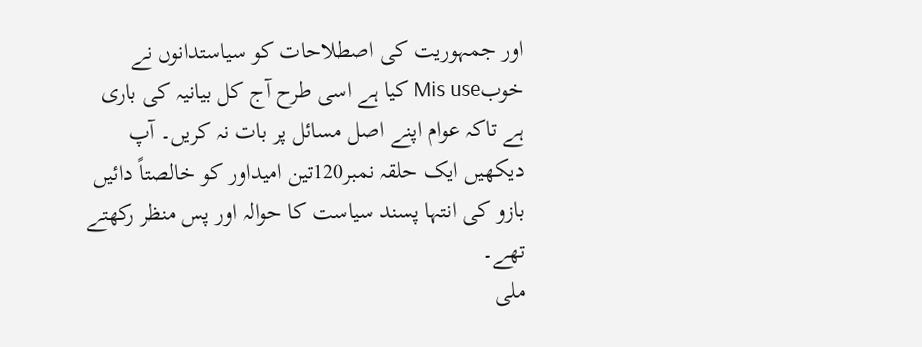اور جمہوریت کی اصطلاحات کو سیاستدانوں نے خوبMis use کیا ہے اسی طرح آج کل بیانیہ کی باری ہے تاکہ عوام اپنے اصل مسائل پر بات نہ کریں۔ آپ دیکھیں ایک حلقہ نمبر120تین امیداور کو خالصتاً دائیں بازو کی انتہا پسند سیاست کا حوالہ اور پس منظر رکھتے تھے۔
ملی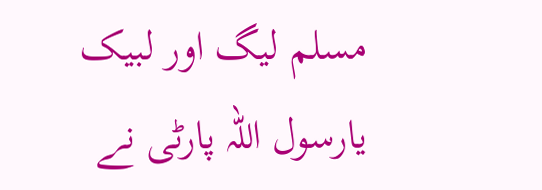مسلم لیگ اور لبیک یارسول اللہ پارٹی نے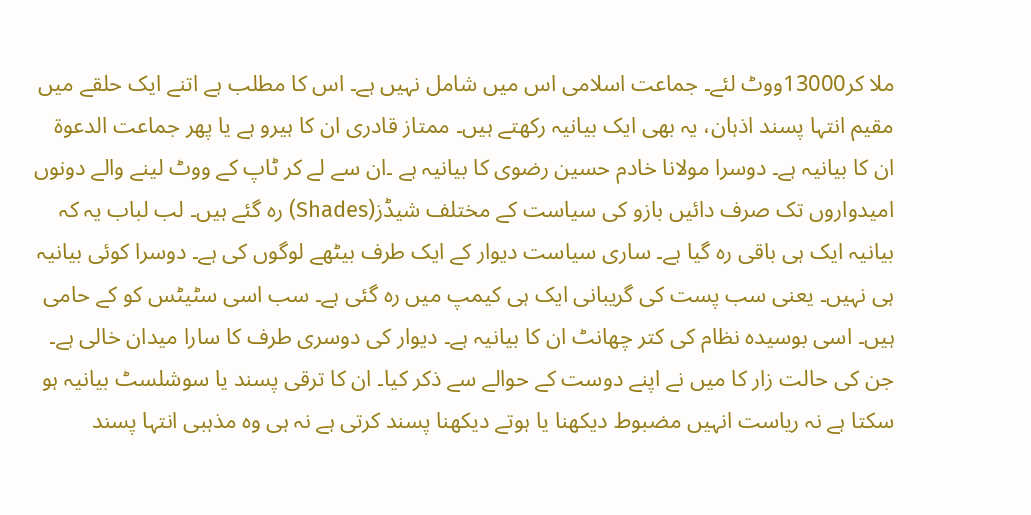ملا کر13000ووٹ لئے۔ جماعت اسلامی اس میں شامل نہیں ہے۔ اس کا مطلب ہے اتنے ایک حلقے میں مقیم انتہا پسند اذہان، یہ بھی ایک بیانیہ رکھتے ہیں۔ ممتاز قادری ان کا ہیرو ہے یا پھر جماعت الدعوۃ ان کا بیانیہ ہے۔ دوسرا مولانا خادم حسین رضوی کا بیانیہ ہے ۔ان سے لے کر ٹاپ کے ووٹ لینے والے دونوں امیدواروں تک صرف دائیں بازو کی سیاست کے مختلف شیڈز(Shades) رہ گئے ہیں۔ لب لباب یہ کہ بیانیہ ایک ہی باقی رہ گیا ہے۔ ساری سیاست دیوار کے ایک طرف بیٹھے لوگوں کی ہے۔ دوسرا کوئی بیانیہ ہی نہیں۔ یعنی سب پست کی گریبانی ایک ہی کیمپ میں رہ گئی ہے۔ سب اسی سٹیٹس کو کے حامی ہیں۔ اسی بوسیدہ نظام کی کتر چھانٹ ان کا بیانیہ ہے۔ دیوار کی دوسری طرف کا سارا میدان خالی ہے۔ جن کی حالت زار کا میں نے اپنے دوست کے حوالے سے ذکر کیا۔ ان کا ترقی پسند یا سوشلسٹ بیانیہ ہو سکتا ہے نہ ریاست انہیں مضبوط دیکھنا یا ہوتے دیکھنا پسند کرتی ہے نہ ہی وہ مذہبی انتہا پسند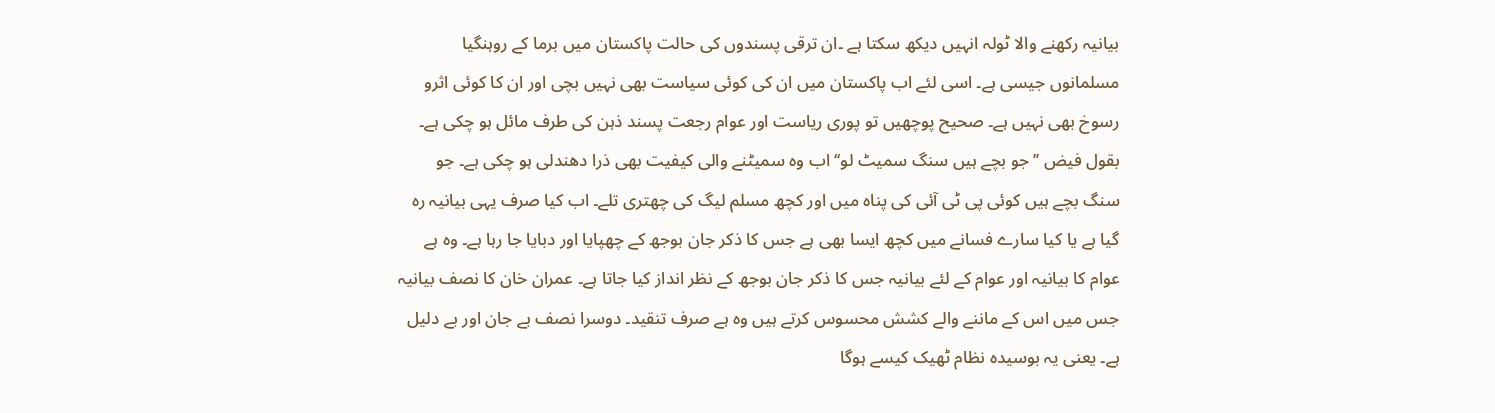بیانیہ رکھنے والا ٹولہ انہیں دیکھ سکتا ہے ۔ان ترقی پسندوں کی حالت پاکستان میں برما کے روہنگیا مسلمانوں جیسی ہے۔ اسی لئے اب پاکستان میں ان کی کوئی سیاست بھی نہیں بچی اور ان کا کوئی اثرو رسوخ بھی نہیں ہے۔ صحیح پوچھیں تو پوری ریاست اور عوام رجعت پسند ذہن کی طرف مائل ہو چکی ہے۔ بقول فیض ’’جو بچے ہیں سنگ سمیٹ لو‘‘ اب وہ سمیٹنے والی کیفیت بھی ذرا دھندلی ہو چکی ہے۔ جو سنگ بچے ہیں کوئی پی ٹی آئی کی پناہ میں اور کچھ مسلم لیگ کی چھتری تلے۔ اب کیا صرف یہی بیانیہ رہ گیا ہے یا کیا سارے فسانے میں کچھ ایسا بھی ہے جس کا ذکر جان بوجھ کے چھپایا اور دبایا جا رہا ہے۔ وہ ہے عوام کا بیانیہ اور عوام کے لئے بیانیہ جس کا ذکر جان بوجھ کے نظر انداز کیا جاتا ہے۔ عمران خان کا نصف بیانیہ جس میں اس کے ماننے والے کشش محسوس کرتے ہیں وہ ہے صرف تنقید۔ دوسرا نصف بے جان اور بے دلیل ہے۔ یعنی یہ بوسیدہ نظام ٹھیک کیسے ہوگا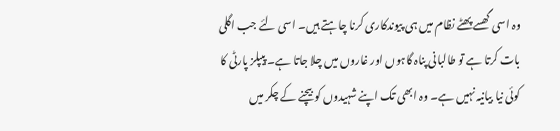وہ اسی گھسے پھٹے نظام میں ہی پیوندکاری کرنا چاہتے ہیں۔ اسی لئے جب اگلی بات کرتا ہے تو طالبانی پناہ گاہوں اور غاروں میں چلا جاتا ہے۔ پیپلز پارٹی کا کوئی نیا بیانیہ نہیں ہے۔ وہ ابھی تک اپنے شہیدوں کو بیچنے کے چکر میں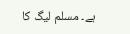ہے۔ مسلم لیگ کا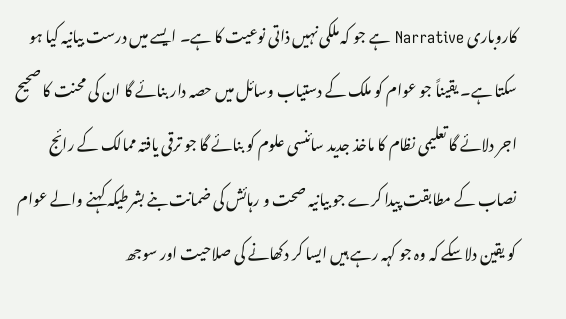کاروباری Narrative ہے جو کہ ملکی نہیں ذاتی نوعیت کا ہے۔ ایسے میں درست بیانیہ کیا ہو سکتا ہے۔ یقیناً جو عوام کو ملک کے دستیاب وسائل میں حصہ دار بنائے گا ان کی محنت کا صحیح اجر دلائے گا تعلیمی نظام کا ماخذ جدید سائنسی علوم کو بنائے گا جو ترقی یافتہ ممالک کے رائج نصاب کے مطابقت پیدا کرے جو بیانیہ صحت و رہائش کی ضمانت بنے بشرطیکہ کہنے والے عوام کو یقین دلاسکے کہ وہ جو کہہ رہے ہیں ایسا کر دکھانے کی صلاحیت اور سوجھ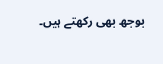بوجھ بھی رکھتے ہیں۔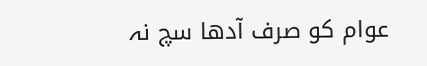عوام کو صرف آدھا سچ نہ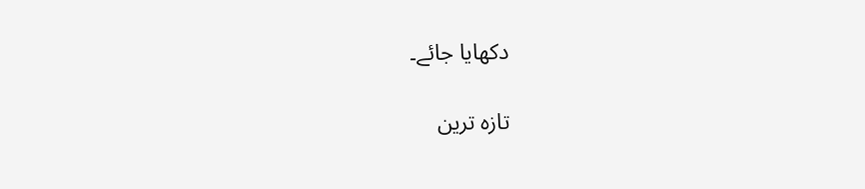دکھایا جائے۔

تازہ ترین